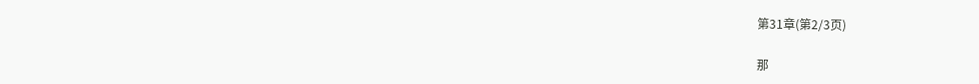第31章(第2/3页)

那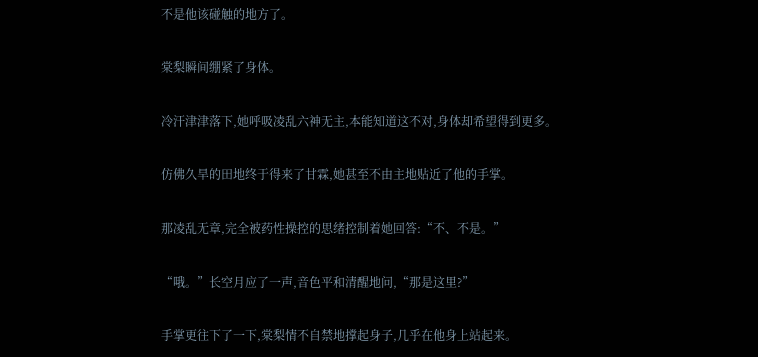不是他该碰触的地方了。

棠梨瞬间绷紧了身体。

冷汗津津落下,她呼吸凌乱六神无主,本能知道这不对,身体却希望得到更多。

仿佛久旱的田地终于得来了甘霖,她甚至不由主地贴近了他的手掌。

那凌乱无章,完全被药性操控的思绪控制着她回答:“不、不是。”

“哦。”长空月应了一声,音色平和清醒地问,“那是这里?”

手掌更往下了一下,棠梨情不自禁地撑起身子,几乎在他身上站起来。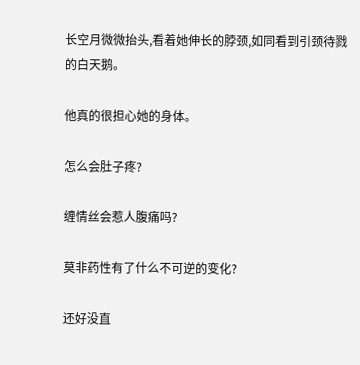长空月微微抬头,看着她伸长的脖颈,如同看到引颈待戮的白天鹅。

他真的很担心她的身体。

怎么会肚子疼?

缠情丝会惹人腹痛吗?

莫非药性有了什么不可逆的变化?

还好没直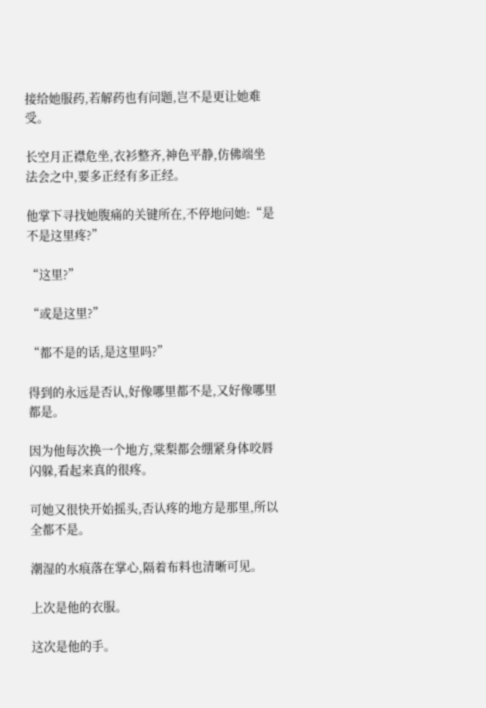接给她服药,若解药也有问题,岂不是更让她难受。

长空月正襟危坐,衣衫整齐,神色平静,仿佛端坐法会之中,要多正经有多正经。

他掌下寻找她腹痛的关键所在,不停地问她:“是不是这里疼?”

“这里?”

“或是这里?”

“都不是的话,是这里吗?”

得到的永远是否认,好像哪里都不是,又好像哪里都是。

因为他每次换一个地方,棠梨都会绷紧身体咬唇闪躲,看起来真的很疼。

可她又很快开始摇头,否认疼的地方是那里,所以全都不是。

潮湿的水痕落在掌心,隔着布料也清晰可见。

上次是他的衣服。

这次是他的手。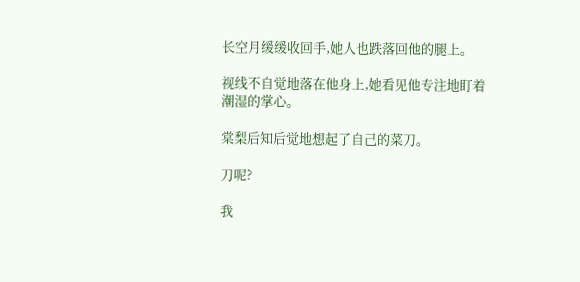长空月缓缓收回手,她人也跌落回他的腿上。

视线不自觉地落在他身上,她看见他专注地盯着潮湿的掌心。

棠梨后知后觉地想起了自己的菜刀。

刀呢?

我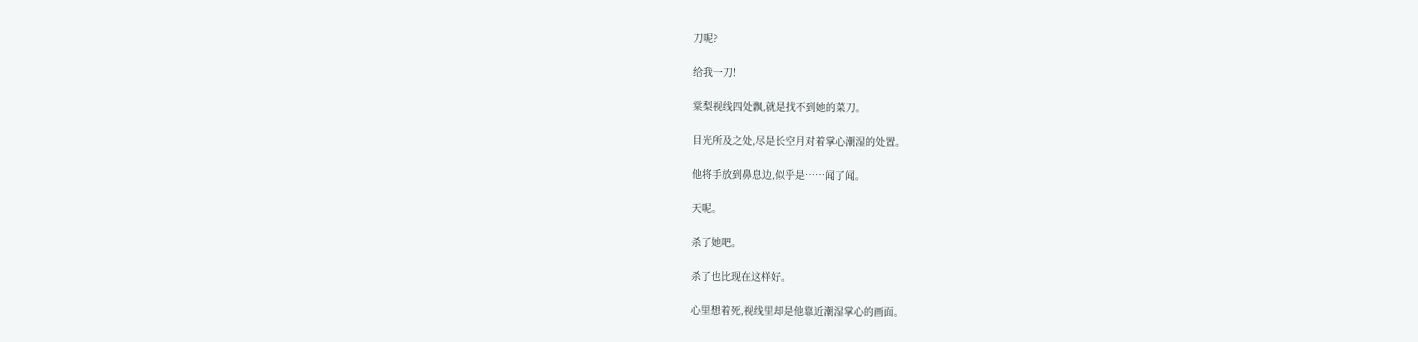刀呢?

给我一刀!

棠梨视线四处飘,就是找不到她的菜刀。

目光所及之处,尽是长空月对着掌心潮湿的处置。

他将手放到鼻息边,似乎是……闻了闻。

天呢。

杀了她吧。

杀了也比现在这样好。

心里想着死,视线里却是他靠近潮湿掌心的画面。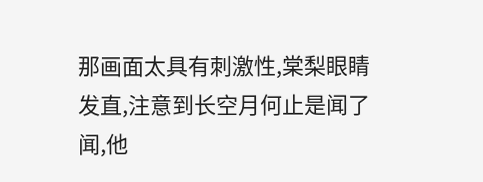那画面太具有刺激性,棠梨眼睛发直,注意到长空月何止是闻了闻,他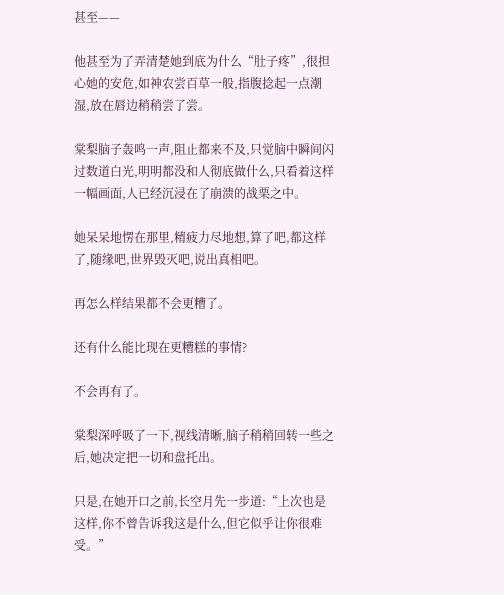甚至——

他甚至为了弄清楚她到底为什么“肚子疼”,很担心她的安危,如神农尝百草一般,指腹捻起一点潮湿,放在唇边稍稍尝了尝。

棠梨脑子轰鸣一声,阻止都来不及,只觉脑中瞬间闪过数道白光,明明都没和人彻底做什么,只看着这样一幅画面,人已经沉浸在了崩溃的战栗之中。

她呆呆地愣在那里,精疲力尽地想,算了吧,都这样了,随缘吧,世界毁灭吧,说出真相吧。

再怎么样结果都不会更糟了。

还有什么能比现在更糟糕的事情?

不会再有了。

棠梨深呼吸了一下,视线清晰,脑子稍稍回转一些之后,她决定把一切和盘托出。

只是,在她开口之前,长空月先一步道:“上次也是这样,你不曾告诉我这是什么,但它似乎让你很难受。”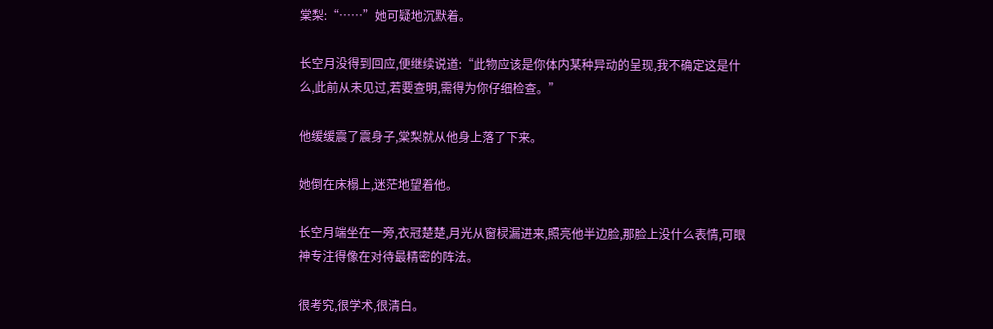棠梨:“……”她可疑地沉默着。

长空月没得到回应,便继续说道:“此物应该是你体内某种异动的呈现,我不确定这是什么,此前从未见过,若要查明,需得为你仔细检查。”

他缓缓震了震身子,棠梨就从他身上落了下来。

她倒在床榻上,迷茫地望着他。

长空月端坐在一旁,衣冠楚楚,月光从窗棂漏进来,照亮他半边脸,那脸上没什么表情,可眼神专注得像在对待最精密的阵法。

很考究,很学术,很清白。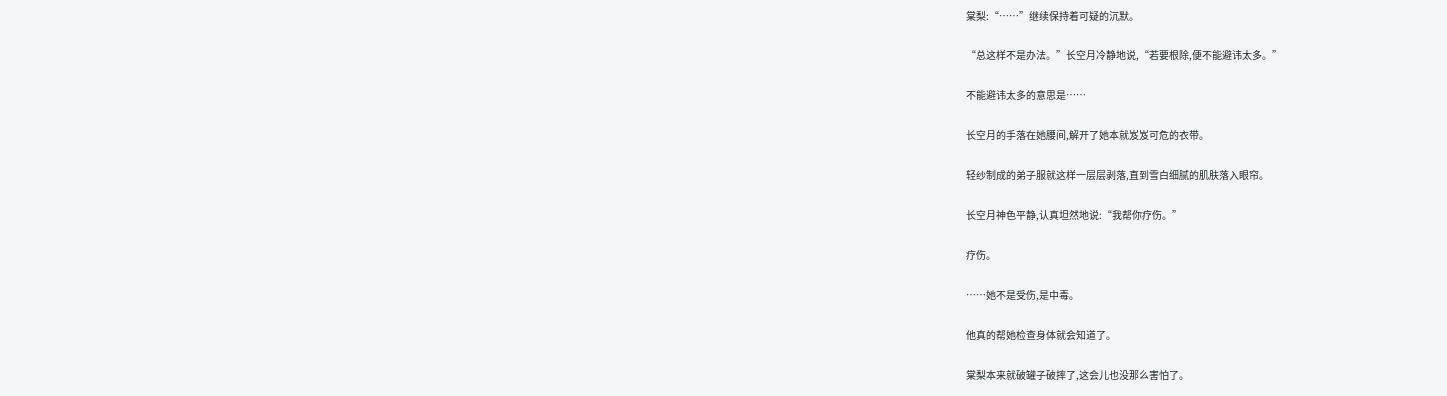棠梨:“……”继续保持着可疑的沉默。

“总这样不是办法。”长空月冷静地说,“若要根除,便不能避讳太多。”

不能避讳太多的意思是……

长空月的手落在她腰间,解开了她本就岌岌可危的衣带。

轻纱制成的弟子服就这样一层层剥落,直到雪白细腻的肌肤落入眼帘。

长空月神色平静,认真坦然地说:“我帮你疗伤。”

疗伤。

……她不是受伤,是中毒。

他真的帮她检查身体就会知道了。

棠梨本来就破罐子破摔了,这会儿也没那么害怕了。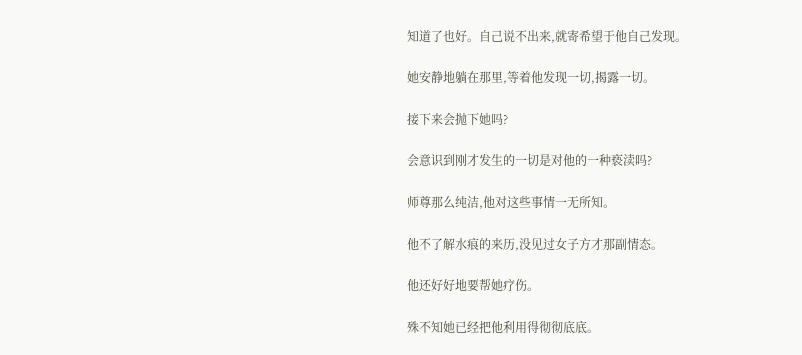知道了也好。自己说不出来,就寄希望于他自己发现。

她安静地躺在那里,等着他发现一切,揭露一切。

接下来会抛下她吗?

会意识到刚才发生的一切是对他的一种亵渎吗?

师尊那么纯洁,他对这些事情一无所知。

他不了解水痕的来历,没见过女子方才那副情态。

他还好好地要帮她疗伤。

殊不知她已经把他利用得彻彻底底。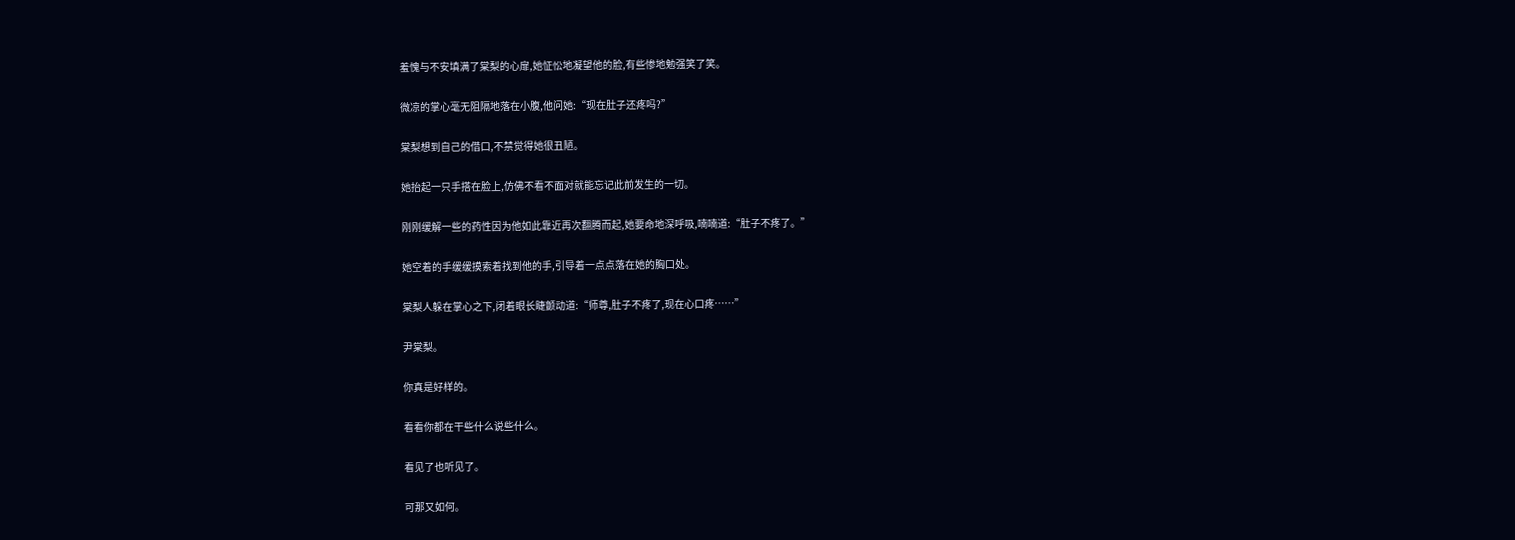羞愧与不安填满了棠梨的心扉,她怔忪地凝望他的脸,有些惨地勉强笑了笑。

微凉的掌心毫无阻隔地落在小腹,他问她:“现在肚子还疼吗?”

棠梨想到自己的借口,不禁觉得她很丑陋。

她抬起一只手搭在脸上,仿佛不看不面对就能忘记此前发生的一切。

刚刚缓解一些的药性因为他如此靠近再次翻腾而起,她要命地深呼吸,喃喃道:“肚子不疼了。”

她空着的手缓缓摸索着找到他的手,引导着一点点落在她的胸口处。

棠梨人躲在掌心之下,闭着眼长睫颤动道:“师尊,肚子不疼了,现在心口疼……”

尹棠梨。

你真是好样的。

看看你都在干些什么说些什么。

看见了也听见了。

可那又如何。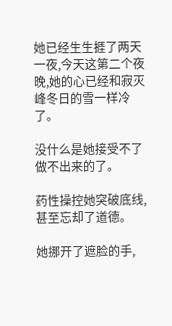她已经生生捱了两天一夜,今天这第二个夜晚,她的心已经和寂灭峰冬日的雪一样冷了。

没什么是她接受不了做不出来的了。

药性操控她突破底线,甚至忘却了道德。

她挪开了遮脸的手,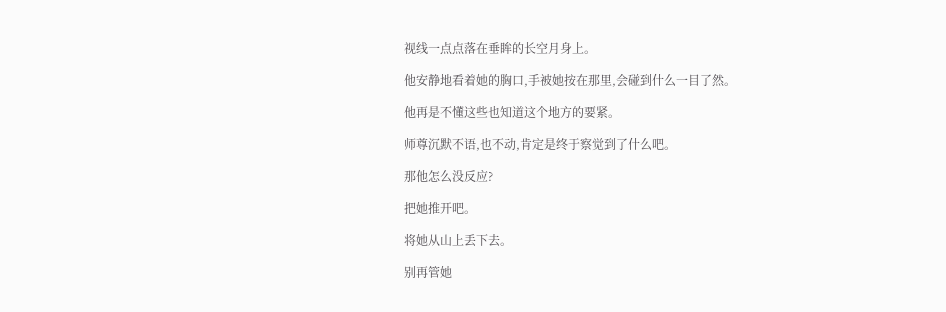视线一点点落在垂眸的长空月身上。

他安静地看着她的胸口,手被她按在那里,会碰到什么一目了然。

他再是不懂这些也知道这个地方的要紧。

师尊沉默不语,也不动,肯定是终于察觉到了什么吧。

那他怎么没反应?

把她推开吧。

将她从山上丢下去。

别再管她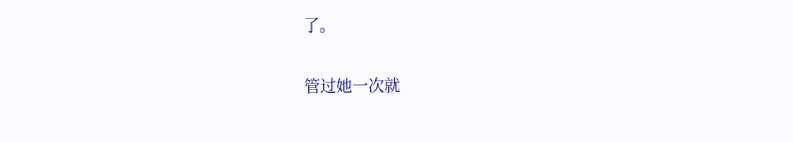了。

管过她一次就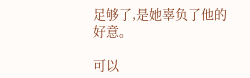足够了,是她辜负了他的好意。

可以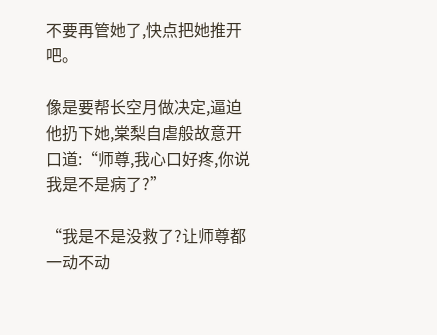不要再管她了,快点把她推开吧。

像是要帮长空月做决定,逼迫他扔下她,棠梨自虐般故意开口道:“师尊,我心口好疼,你说我是不是病了?”

“我是不是没救了?让师尊都一动不动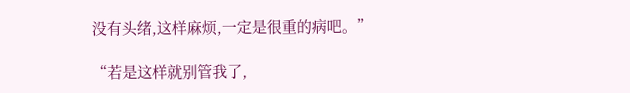没有头绪,这样麻烦,一定是很重的病吧。”

“若是这样就别管我了,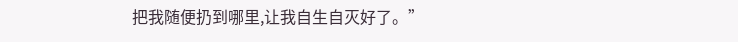把我随便扔到哪里,让我自生自灭好了。”